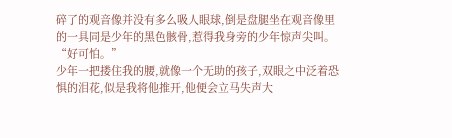碎了的观音像并没有多么吸人眼球,倒是盘腿坐在观音像里的一具同是少年的黑色骸骨,惹得我身旁的少年惊声尖叫。
“好可怕。”
少年一把搂住我的腰,就像一个无助的孩子,双眼之中泛着恐惧的泪花,似是我将他推开,他便会立马失声大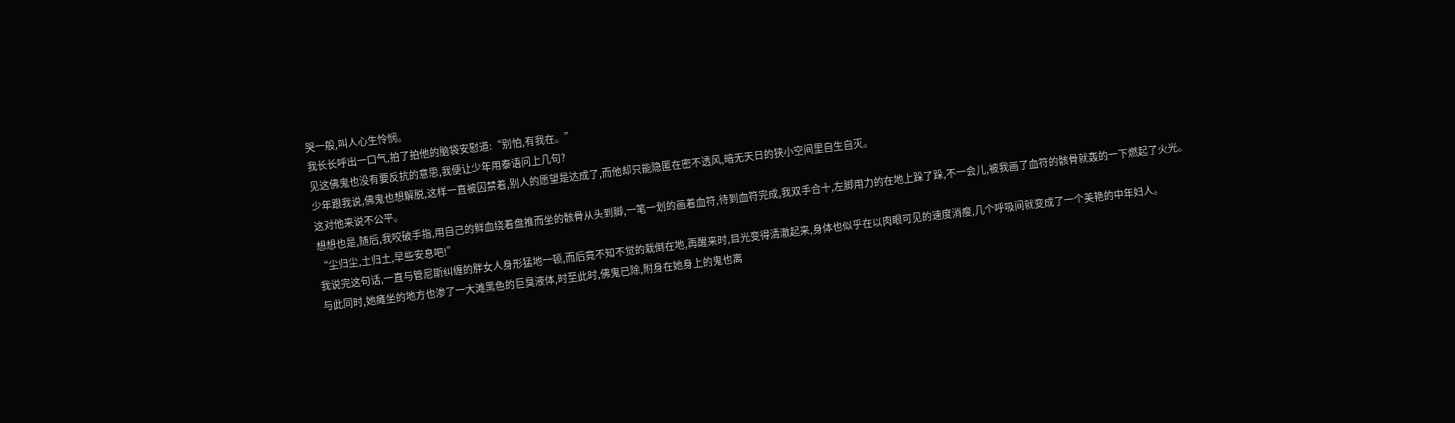哭一般,叫人心生怜悯。
我长长呼出一口气,拍了拍他的脑袋安慰道:“别怕,有我在。”
见这佛鬼也没有要反抗的意思,我便让少年用泰语问上几句?
少年跟我说,佛鬼也想解脱,这样一直被囚禁着,别人的愿望是达成了,而他却只能隐匿在密不透风,暗无天日的狭小空间里自生自灭。
这对他来说不公平。
想想也是,随后,我咬破手指,用自己的鲜血绕着盘推而坐的骸骨从头到脚,一笔一划的画着血符,待到血符完成,我双手合十,左脚用力的在地上跺了跺,不一会儿,被我画了血符的骸骨就轰的一下燃起了火光。
“尘归尘,土归土,早些安息吧!”
我说完这句话,一直与管尼斯纠缠的胖女人身形猛地一顿,而后竟不知不觉的栽倒在地,再醒来时,目光变得清澈起来,身体也似乎在以肉眼可见的速度消瘦,几个呼吸间就变成了一个美艳的中年妇人。
与此同时,她瘫坐的地方也渗了一大滩黑色的巨臭液体,时至此时,佛鬼已除,附身在她身上的鬼也离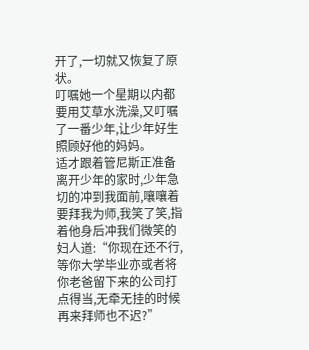开了,一切就又恢复了原状。
叮嘱她一个星期以内都要用艾草水洗澡,又叮嘱了一番少年,让少年好生照顾好他的妈妈。
适才跟着管尼斯正准备离开少年的家时,少年急切的冲到我面前,嚷嚷着要拜我为师,我笑了笑,指着他身后冲我们微笑的妇人道:“你现在还不行,等你大学毕业亦或者将你老爸留下来的公司打点得当,无牵无挂的时候再来拜师也不迟?”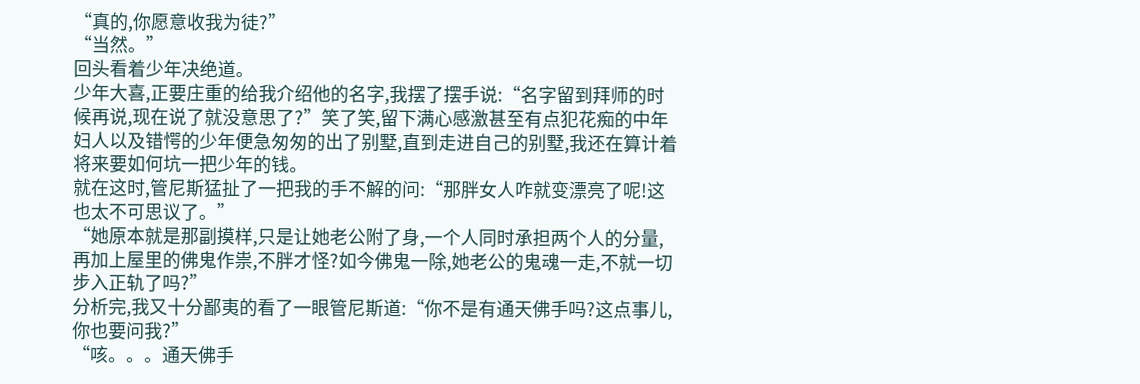“真的,你愿意收我为徒?”
“当然。”
回头看着少年决绝道。
少年大喜,正要庄重的给我介绍他的名字,我摆了摆手说:“名字留到拜师的时候再说,现在说了就没意思了?”笑了笑,留下满心感激甚至有点犯花痴的中年妇人以及错愕的少年便急匆匆的出了别墅,直到走进自己的别墅,我还在算计着将来要如何坑一把少年的钱。
就在这时,管尼斯猛扯了一把我的手不解的问:“那胖女人咋就变漂亮了呢!这也太不可思议了。”
“她原本就是那副摸样,只是让她老公附了身,一个人同时承担两个人的分量,再加上屋里的佛鬼作祟,不胖才怪?如今佛鬼一除,她老公的鬼魂一走,不就一切步入正轨了吗?”
分析完,我又十分鄙夷的看了一眼管尼斯道:“你不是有通天佛手吗?这点事儿,你也要问我?”
“咳。。。通天佛手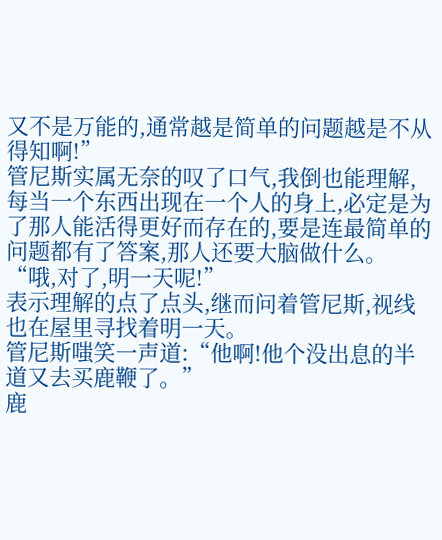又不是万能的,通常越是简单的问题越是不从得知啊!”
管尼斯实属无奈的叹了口气,我倒也能理解,每当一个东西出现在一个人的身上,必定是为了那人能活得更好而存在的,要是连最简单的问题都有了答案,那人还要大脑做什么。
“哦,对了,明一天呢!”
表示理解的点了点头,继而问着管尼斯,视线也在屋里寻找着明一天。
管尼斯嗤笑一声道:“他啊!他个没出息的半道又去买鹿鞭了。”
鹿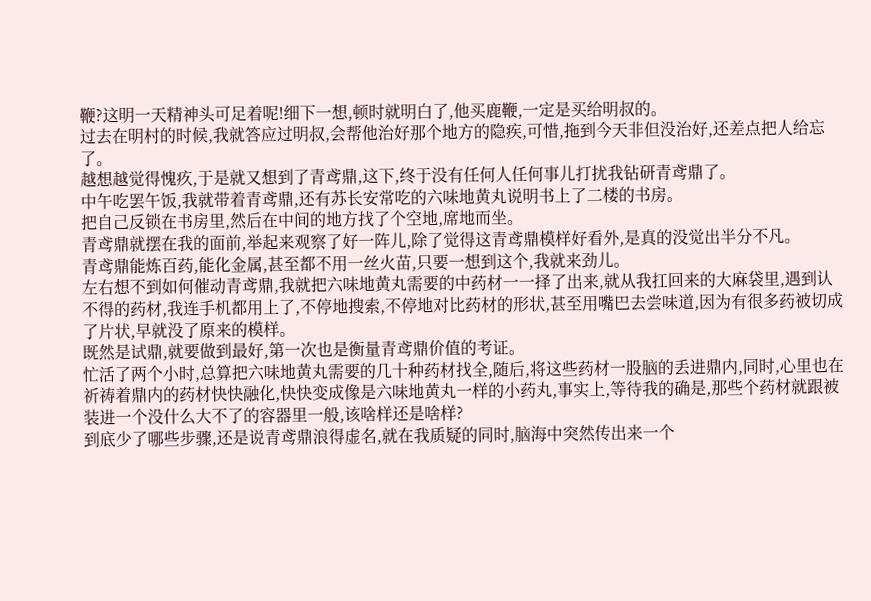鞭?这明一天精神头可足着呢!细下一想,顿时就明白了,他买鹿鞭,一定是买给明叔的。
过去在明村的时候,我就答应过明叔,会帮他治好那个地方的隐疾,可惜,拖到今天非但没治好,还差点把人给忘了。
越想越觉得愧疚,于是就又想到了青鸢鼎,这下,终于没有任何人任何事儿打扰我钻研青鸢鼎了。
中午吃罢午饭,我就带着青鸢鼎,还有苏长安常吃的六味地黄丸说明书上了二楼的书房。
把自己反锁在书房里,然后在中间的地方找了个空地,席地而坐。
青鸢鼎就摆在我的面前,举起来观察了好一阵儿,除了觉得这青鸢鼎模样好看外,是真的没觉出半分不凡。
青鸢鼎能炼百药,能化金属,甚至都不用一丝火苗,只要一想到这个,我就来劲儿。
左右想不到如何催动青鸢鼎,我就把六味地黄丸需要的中药材一一择了出来,就从我扛回来的大麻袋里,遇到认不得的药材,我连手机都用上了,不停地搜索,不停地对比药材的形状,甚至用嘴巴去尝味道,因为有很多药被切成了片状,早就没了原来的模样。
既然是试鼎,就要做到最好,第一次也是衡量青鸢鼎价值的考证。
忙活了两个小时,总算把六味地黄丸需要的几十种药材找全,随后,将这些药材一股脑的丢进鼎内,同时,心里也在祈祷着鼎内的药材快快融化,快快变成像是六味地黄丸一样的小药丸,事实上,等待我的确是,那些个药材就跟被装进一个没什么大不了的容器里一般,该啥样还是啥样?
到底少了哪些步骤,还是说青鸢鼎浪得虚名,就在我质疑的同时,脑海中突然传出来一个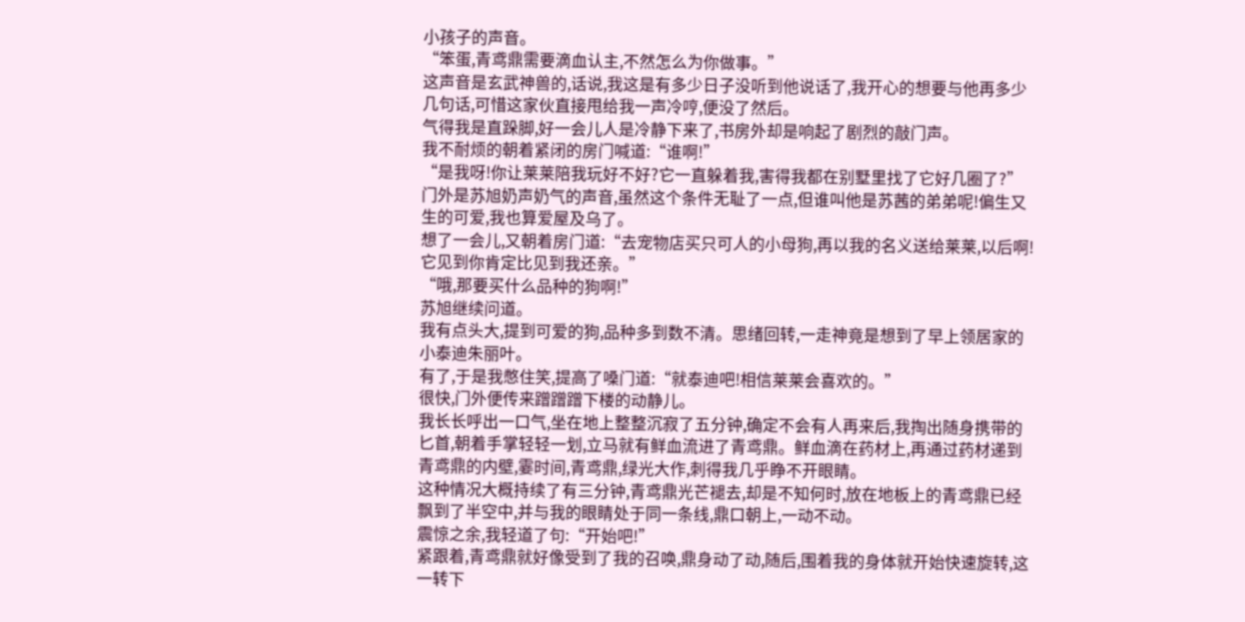小孩子的声音。
“笨蛋,青鸢鼎需要滴血认主,不然怎么为你做事。”
这声音是玄武神兽的,话说,我这是有多少日子没听到他说话了,我开心的想要与他再多少几句话,可惜这家伙直接甩给我一声冷哼,便没了然后。
气得我是直跺脚,好一会儿人是冷静下来了,书房外却是响起了剧烈的敲门声。
我不耐烦的朝着紧闭的房门喊道:“谁啊!”
“是我呀!你让莱莱陪我玩好不好?它一直躲着我,害得我都在别墅里找了它好几圈了?”
门外是苏旭奶声奶气的声音,虽然这个条件无耻了一点,但谁叫他是苏茜的弟弟呢!偏生又生的可爱,我也算爱屋及乌了。
想了一会儿,又朝着房门道:“去宠物店买只可人的小母狗,再以我的名义送给莱莱,以后啊!它见到你肯定比见到我还亲。”
“哦,那要买什么品种的狗啊!”
苏旭继续问道。
我有点头大,提到可爱的狗,品种多到数不清。思绪回转,一走神竟是想到了早上领居家的小泰迪朱丽叶。
有了,于是我憋住笑,提高了嗓门道:“就泰迪吧!相信莱莱会喜欢的。”
很快,门外便传来蹭蹭蹭下楼的动静儿。
我长长呼出一口气,坐在地上整整沉寂了五分钟,确定不会有人再来后,我掏出随身携带的匕首,朝着手掌轻轻一划,立马就有鲜血流进了青鸢鼎。鲜血滴在药材上,再通过药材递到青鸢鼎的内壁,霎时间,青鸢鼎,绿光大作,刺得我几乎睁不开眼睛。
这种情况大概持续了有三分钟,青鸢鼎光芒褪去,却是不知何时,放在地板上的青鸢鼎已经飘到了半空中,并与我的眼睛处于同一条线,鼎口朝上,一动不动。
震惊之余,我轻道了句:“开始吧!”
紧跟着,青鸢鼎就好像受到了我的召唤,鼎身动了动,随后,围着我的身体就开始快速旋转,这一转下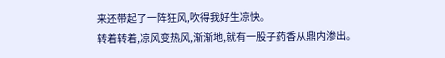来还带起了一阵狂风,吹得我好生凉快。
转着转着,凉风变热风,渐渐地,就有一股子药香从鼎内渗出。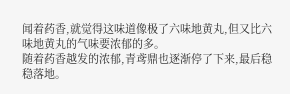闻着药香,就觉得这味道像极了六味地黄丸,但又比六味地黄丸的气味要浓郁的多。
随着药香越发的浓郁,青鸢鼎也逐渐停了下来,最后稳稳落地。